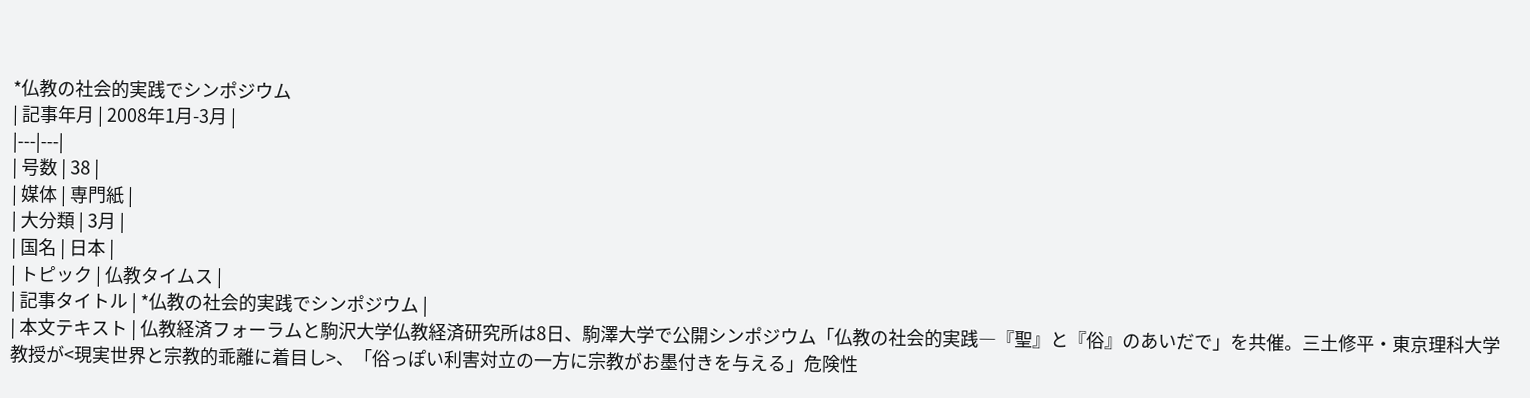*仏教の社会的実践でシンポジウム
| 記事年月 | 2008年1月-3月 |
|---|---|
| 号数 | 38 |
| 媒体 | 専門紙 |
| 大分類 | 3月 |
| 国名 | 日本 |
| トピック | 仏教タイムス |
| 記事タイトル | *仏教の社会的実践でシンポジウム |
| 本文テキスト | 仏教経済フォーラムと駒沢大学仏教経済研究所は8日、駒澤大学で公開シンポジウム「仏教の社会的実践―『聖』と『俗』のあいだで」を共催。三土修平・東京理科大学教授が<現実世界と宗教的乖離に着目し>、「俗っぽい利害対立の一方に宗教がお墨付きを与える」危険性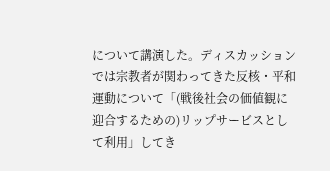について講演した。ディスカッションでは宗教者が関わってきた反核・平和運動について「(戦後社会の価値観に迎合するための)リップサービスとして利用」してき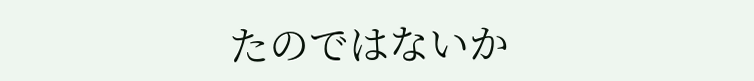たのではないか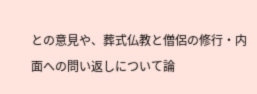との意見や、葬式仏教と僧侶の修行・内面への問い返しについて論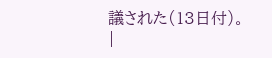議された(13日付)。 |